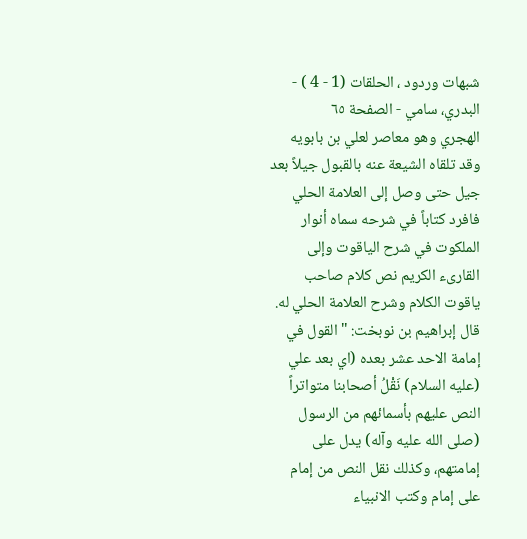شبهات وردود ، الحلقات (1 - 4 ) - البدري، سامي - الصفحة ٦٥
الهجري وهو معاصر لعلي بن بابويه وقد تلقاه الشيعة عنه بالقبول جيلاً بعد جيل حتى وصل إلى العلامة الحلي فافرد كتاباً في شرحه سماه أنوار الملكوت في شرح الياقوت وإلى القارىء الكريم نص كلام صاحب ياقوت الكلام وشرح العلامة الحلي له.
قال إبراهيم بن نوبخت: "القول في إمامة الاحد عشر بعده (اي بعد علي (عليه السلام) نَقْلُ أصحابنا متواتراً النص عليهم بأسمائهم من الرسول (صلى الله عليه وآله) يدل على إمامتهم، وكذلك نقل النص من إمام على إمام وكتب الانبياء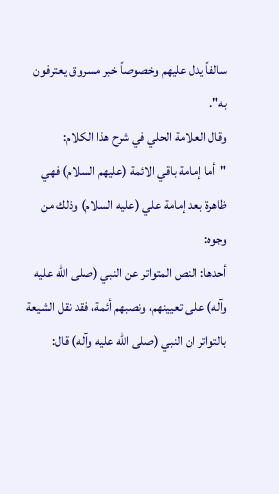سالفاً يدل عليهم وخصوصاً خبر مسروق يعترفون به".
وقال العلامة الحلي في شرح هذا الكلام:
"أما إمامة باقي الائمة (عليهم السلام) فهي ظاهرة بعد إمامة علي (عليه السلام) وذلك من وجوه:
أحدها: النص المتواتر عن النبي (صلى الله عليه وآله) على تعيينهم، ونصبهم أئمة، فقد نقل الشيعة بالتواتر ان النبي (صلى الله عليه وآله) قال: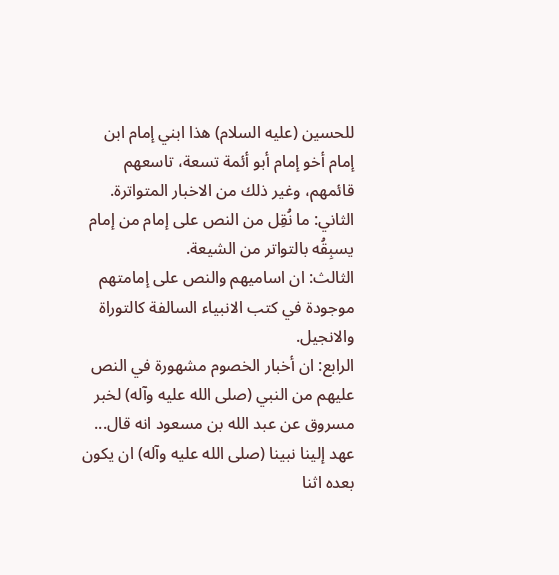للحسين (عليه السلام) هذا ابني إمام ابن إمام أخو إمام أبو أئمة تسعة، تاسعهم قائمهم، وغير ذلك من الاخبار المتواترة.
الثاني: ما نُقِل من النص على إمام من إمام يسبِقُه بالتواتر من الشيعة.
الثالث: ان اساميهم والنص على إمامتهم موجودة في كتب الانبياء السالفة كالتوراة والانجيل.
الرابع: ان أخبار الخصوم مشهورة في النص عليهم من النبي (صلى الله عليه وآله) لخبر مسروق عن عبد الله بن مسعود انه قال... عهد إلينا نبينا (صلى الله عليه وآله) ان يكون بعده اثنا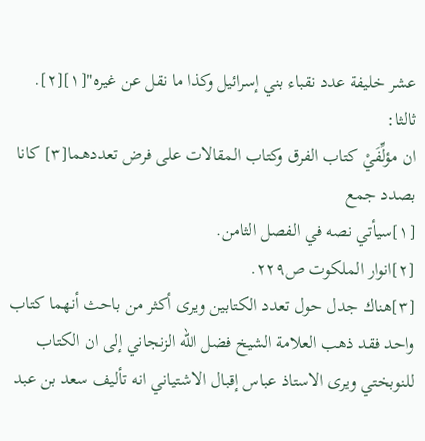عشر خليفة عدد نقباء بني إسرائيل وكذا ما نقل عن غيره"[١][٢].
ثالثا:
ان مؤلِّفَيْ كتاب الفرق وكتاب المقالات على فرض تعددهما[٣] كانا بصدد جمع
[١]سيأتي نصه في الفصل الثامن.
[٢]انوار الملكوت ص٢٢٩.
[٣]هناك جدل حول تعدد الكتابين ويرى أكثر من باحث أنهما كتاب واحد فقد ذهب العلامة الشيخ فضل الله الزنجاني إلى ان الكتاب للنوبختي ويرى الاستاذ عباس إقبال الاشتياني انه تأليف سعد بن عبد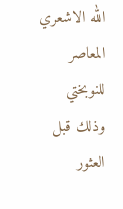الله الاشعري المعاصر للنوبختي وذلك قبل العثور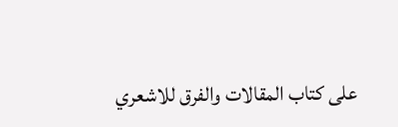على كتاب المقالات والفرق للاشعري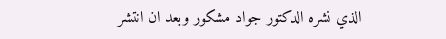الذي نشره الدكتور جواد مشكور وبعد ان انتشر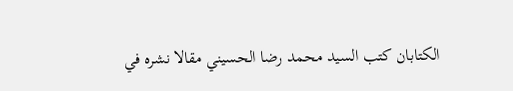الكتابان كتب السيد محمد رضا الحسيني مقالا نشره في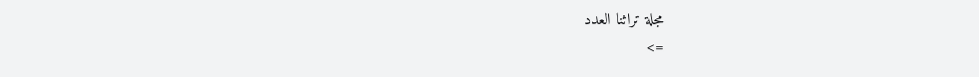مجلة تراثنا العدد
=>